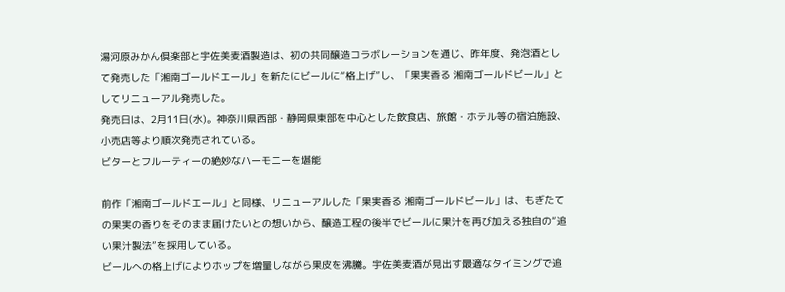湯河原みかん倶楽部と宇佐美麦酒製造は、初の共同醸造コラボレーションを通じ、昨年度、発泡酒として発売した「湘南ゴールドエール」を新たにビールに“格上げ”し、「果実香る 湘南ゴールドビール」としてリニューアル発売した。
発売日は、2月11日(水)。神奈川県西部・静岡県東部を中心とした飲食店、旅館・ホテル等の宿泊施設、小売店等より順次発売されている。
ビターとフルーティーの絶妙なハーモニーを堪能

前作「湘南ゴールドエール」と同様、リニューアルした「果実香る 湘南ゴールドビール」は、もぎたての果実の香りをそのまま届けたいとの想いから、醸造工程の後半でビールに果汁を再び加える独自の“追い果汁製法”を採用している。
ビールへの格上げによりホップを増量しながら果皮を沸騰。宇佐美麦酒が見出す最適なタイミングで追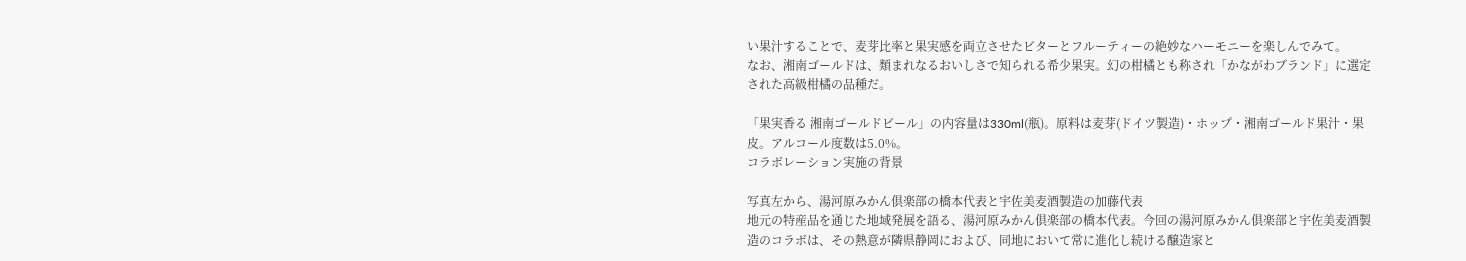い果汁することで、麦芽比率と果実感を両立させたビターとフルーティーの絶妙なハーモニーを楽しんでみて。
なお、湘南ゴールドは、類まれなるおいしさで知られる希少果実。幻の柑橘とも称され「かながわブランド」に選定された高級柑橘の品種だ。

「果実香る 湘南ゴールドビール」の内容量は330ml(瓶)。原料は麦芽(ドイツ製造)・ホップ・湘南ゴールド果汁・果皮。アルコール度数は5.0%。
コラボレーション実施の背景

写真左から、湯河原みかん倶楽部の橋本代表と宇佐美麦酒製造の加藤代表
地元の特産品を通じた地域発展を語る、湯河原みかん倶楽部の橋本代表。今回の湯河原みかん倶楽部と宇佐美麦酒製造のコラボは、その熱意が隣県静岡におよび、同地において常に進化し続ける醸造家と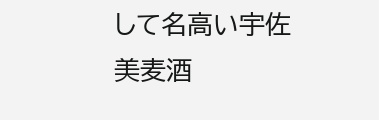して名高い宇佐美麦酒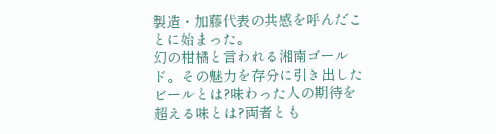製造・加藤代表の共感を呼んだことに始まった。
幻の柑橘と言われる湘南ゴールド。その魅力を存分に引き出したビールとは?味わった人の期待を超える味とは?両者とも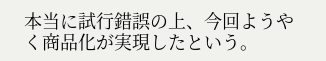本当に試行錯誤の上、今回ようやく商品化が実現したという。